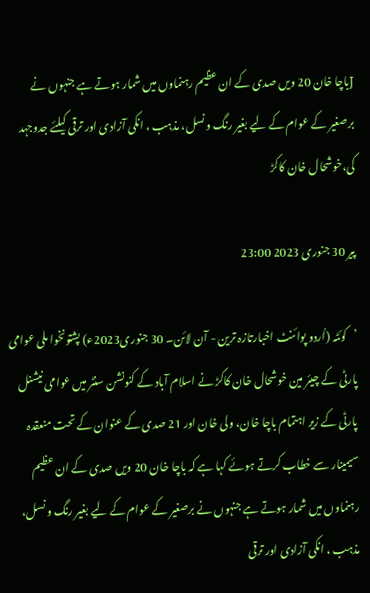Jباچا خان 20 ویں صدی کے ان عظیم رہنماوں میں شمار ہوتے ہے جنہوں نے برصغیر کے عوام کے لیے بغیر رنگ و نسل، مذہب ، انکی آزادی اور ترقی کیلئے جدوجہد کی،خوشحال خان کاکڑ

پیر 30 جنوری 2023 23:00

’کوئٹہ (اُردو پوائنٹ اخبارتازہ ترین - آن لائن۔ 30 جنوری2023ء) پشتونخوا ملی عوامی پارٹی کے چیئر مین خوشحال خان کاکڑ نے اسلام آباد کے کنونشن سنٹر میں عوامی نیشنل پارٹی کے زیر اہتمام باچا خان، ولی خان اور 21 صدی کے عنوان کے تحت منعقدہ سیمینار سے خطاب کرتے ہوئے کہا ہے کہ باچا خان 20 ویں صدی کے ان عظیم رہنماوں میں شمار ہوتے ہے جنہوں نے برصغیر کے عوام کے لیے بغیر رنگ و نسل، مذہب ، انکی آزادی اور ترقی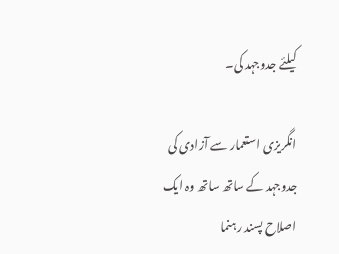کیلئے جدوجہد کی۔

انگریزی استعمار سے آزادی کی جدوجہد کے ساتھ ساتھ وہ ایک اصلاح پسند رہنما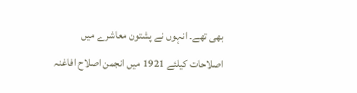بھی تھے۔ انہوں نے پشتون معاشرے میں اصلاحات کیلئے 1921 میں انجمن اصلاح افاغنہ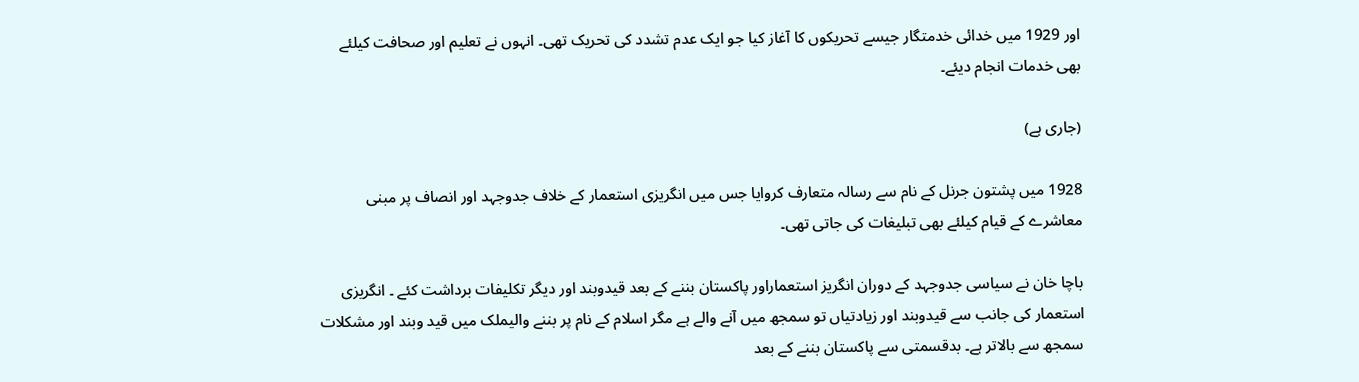اور 1929 میں خدائی خدمتگار جیسے تحریکوں کا آغاز کیا جو ایک عدم تشدد کی تحریک تھی۔ انہوں نے تعلیم اور صحافت کیلئے بھی خدمات انجام دیئے۔

(جاری ہے)

1928 میں پشتون جرنل کے نام سے رسالہ متعارف کروایا جس میں انگریزی استعمار کے خلاف جدوجہد اور انصاف پر مبنی معاشرے کے قیام کیلئے بھی تبلیغات کی جاتی تھی۔

باچا خان نے سیاسی جدوجہد کے دوران انگریز استعماراور پاکستان بننے کے بعد قیدوبند اور دیگر تکلیفات برداشت کئے ۔ انگریزی استعمار کی جانب سے قیدوبند اور زیادتیاں تو سمجھ میں آنے والے ہے مگر اسلام کے نام پر بننے والیملک میں قید وبند اور مشکلات سمجھ سے بالاتر ہے۔ بدقسمتی سے پاکستان بننے کے بعد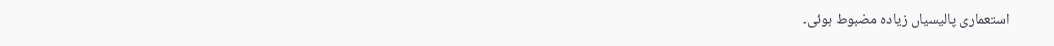استعماری پالیسیاں زیادہ مضبوط ہوئی۔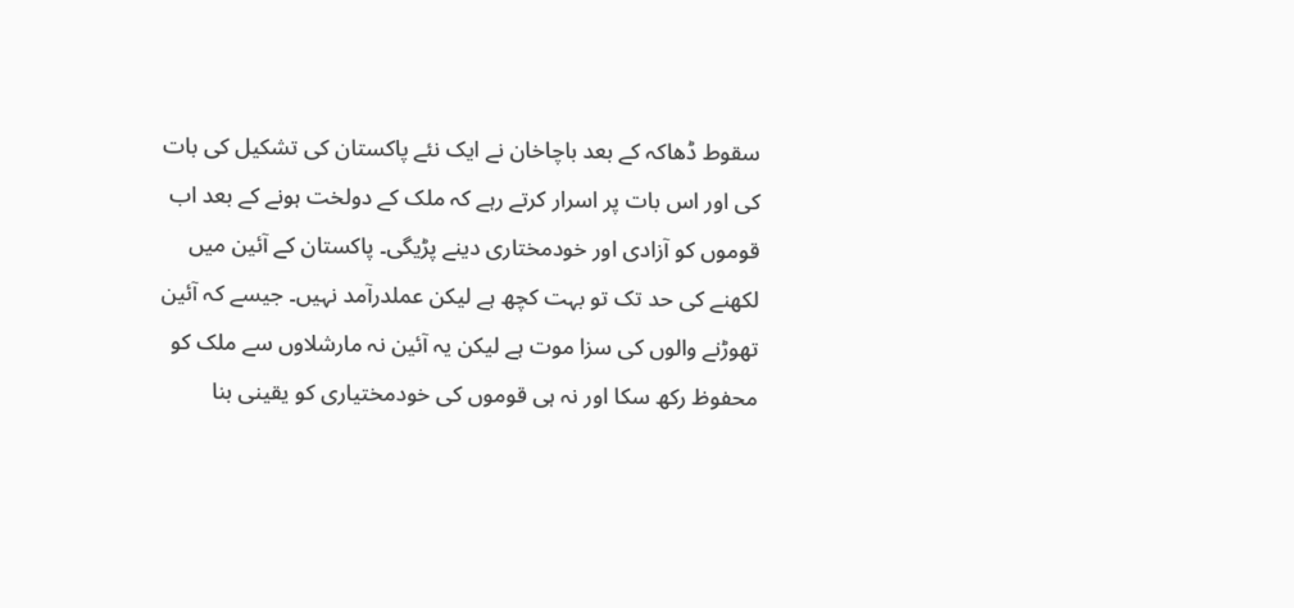سقوط ڈھاکہ کے بعد باچاخان نے ایک نئے پاکستان کی تشکیل کی بات کی اور اس بات پر اسرار کرتے رہے کہ ملک کے دولخت ہونے کے بعد اب قوموں کو آزادی اور خودمختاری دینے پڑیگی۔ پاکستان کے آئین میں لکھنے کی حد تک تو بہت کچھ ہے لیکن عملدرآمد نہیں۔ جیسے کہ آئین تھوڑنے والوں کی سزا موت ہے لیکن یہ آئین نہ مارشلاوں سے ملک کو محفوظ رکھ سکا اور نہ ہی قوموں کی خودمختیاری کو یقینی بنا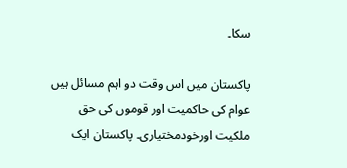سکا۔

پاکستان میں اس وقت دو اہم مسائل ہیں عوام کی حاکمیت اور قوموں کی حق ملکیت اورخودمختیاری۔ پاکستان ایک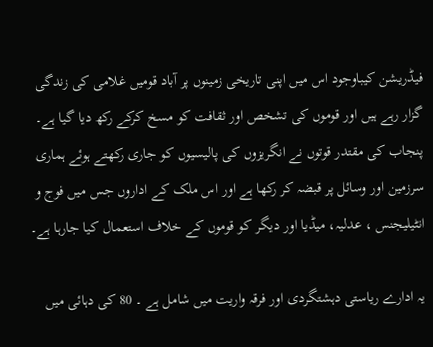فیڈریشن کیباوجود اس میں اپنی تاریخی زمینوں پر آباد قومیں غلامی کی زندگی گزار رہے ہیں اور قوموں کی تشخص اور ثقافت کو مسخ کرکے رکھ دیا گیا ہے۔ پنجاب کی مقتدر قوتوں نے انگریزوں کی پالیسیوں کو جاری رکھتے ہوئے ہماری سرزمین اور وسائل پر قبضہ کر رکھا ہے اور اس ملک کے اداروں جس میں فوج و انٹیلیجنس ، عدلیہ، میڈیا اور دیگر کو قوموں کے خلاف استعمال کیا جارہا ہے۔

یہ ادارے ریاستی دہشتگردی اور فرقہ واریت میں شامل ہے ۔ 80 کی دہائی میں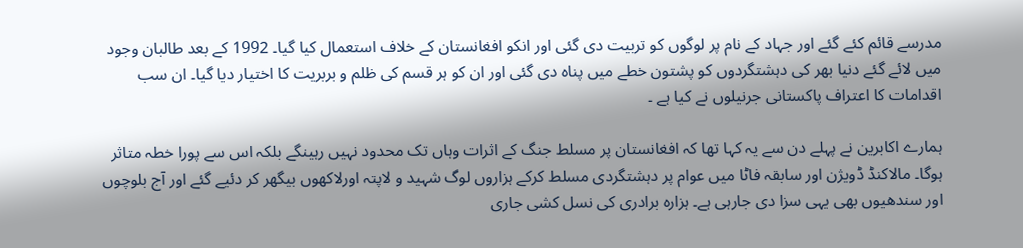مدرسے قائم کئے گئے اور جہاد کے نام پر لوگوں کو تربیت دی گئی اور انکو افغانستان کے خلاف استعمال کیا گیا۔ 1992 کے بعد طالبان وجود میں لائے گئے دنیا بھر کی دہشتگردوں کو پشتون خطے میں پناہ دی گئی اور ان کو ہر قسم کی ظلم و بربریت کا اختیار دیا گیا۔ ان سب اقدامات کا اعتراف پاکستانی جرنیلوں نے کیا ہے ۔

ہمارے اکابرین نے پہلے دن سے یہ کہا تھا کہ افغانستان پر مسلط جنگ کے اثرات وہاں تک محدود نہیں رہینگے بلکہ اس سے پورا خطہ متاثر ہوگا۔ مالاکنڈ ڈویژن اور سابقہ فاٹا میں عوام پر دہشتگردی مسلط کرکے ہزاروں لوگ شہید و لاپتہ اورلاکھوں بیگھر کر دئیے گئے اور آج بلوچوں اور سندھیوں بھی یہی سزا دی جارہی ہے۔ ہزارہ برادری کی نسل کشی جاری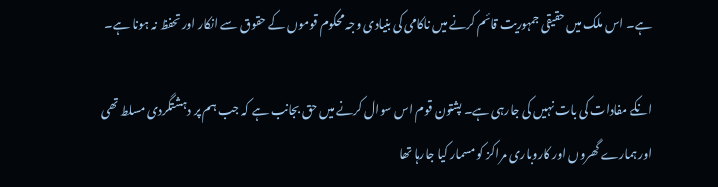ہے۔ اس ملک میں حقیقی جمہوریت قائم کرنے میں ناکامی کی بنیادی وجہ محکوم قوموں کے حقوق سے انکار اور تحفظ نہ ہونا ہے۔

انکے مفادات کی بات نہیں کی جارہی ہے۔ پشتون قوم اس سوال کرنے میں حق بجانب ہے کہ جب ہم پر دہشتگردی مسلط تھی اور ہمارے گھروں اور کاروباری مراکز کو مسمار کیا جارہا تھا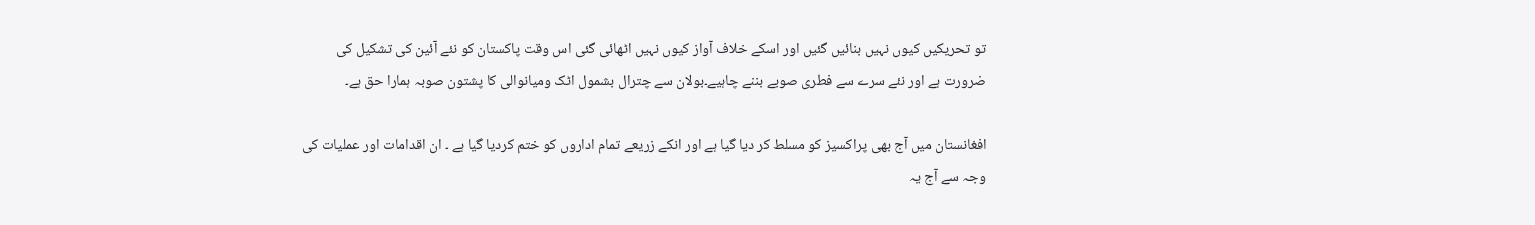تو تحریکیں کیوں نہیں بنائیں گئیں اور اسکے خلاف آواز کیوں نہیں اٹھائی گئی اس وقت پاکستان کو نئے آئین کی تشکیل کی ضرورت ہے اور نئے سرے سے فطری صوبے بننے چاہیے۔بولان سے چترال بشمول اٹک ومیانوالی کا پشتون صوبہ ہمارا حق ہے۔

افغانستان میں آج بھی پراکسیز کو مسلط کر دیا گیا ہے اور انکے زریعے تمام اداروں کو ختم کردیا گیا ہے ۔ ان اقدامات اور عملیات کی وجہ سے آج یہ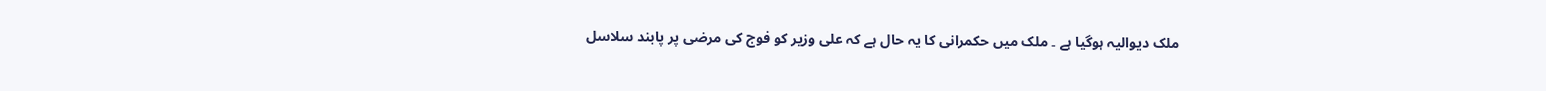ملک دیوالیہ ہوگیا ہے ۔ ملک میں حکمرانی کا یہ حال ہے کہ علی وزیر کو فوج کی مرضی پر پابند سلاسل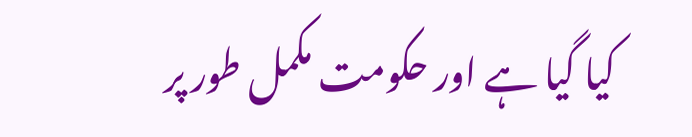کیا گیا ہے اور حکومت مکمل طور پر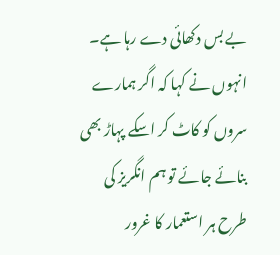بے بس دکھائی دے رہا ہے۔ انہوں نے کہا کہ اگر ہمارے سروں کو کاٹ کر اسکے پہاڑ بھی بنائے جائے تو ہم انگریز کی طرح ہر استعمار کا غرور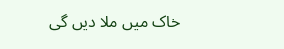خاک میں ملا دیں گی